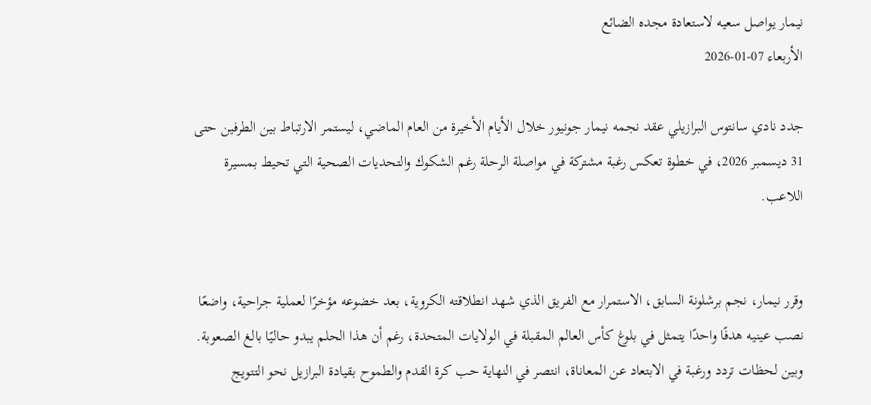نيمار يواصل سعيه لاستعادة مجده الضائع
الأربعاء 07-01-2026

جدد نادي سانتوس البرازيلي عقد نجمه نيمار جونيور خلال الأيام الأخيرة من العام الماضي، ليستمر الارتباط بين الطرفين حتى 31 ديسمبر 2026، في خطوة تعكس رغبة مشتركة في مواصلة الرحلة رغم الشكوك والتحديات الصحية التي تحيط بمسيرة اللاعب.


وقرر نيمار، نجم برشلونة السابق، الاستمرار مع الفريق الذي شهد انطلاقته الكروية، بعد خضوعه مؤخرًا لعملية جراحية، واضعًا نصب عينيه هدفًا واحدًا يتمثل في بلوغ كأس العالم المقبلة في الولايات المتحدة، رغم أن هذا الحلم يبدو حاليًا بالغ الصعوبة. وبين لحظات تردد ورغبة في الابتعاد عن المعاناة، انتصر في النهاية حب كرة القدم والطموح بقيادة البرازيل نحو التتويج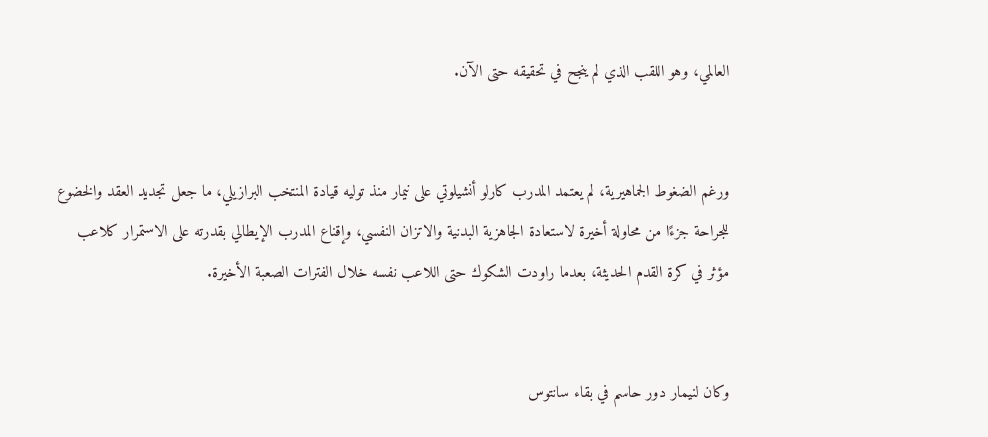العالمي، وهو اللقب الذي لم ينجح في تحقيقه حتى الآن.


ورغم الضغوط الجماهيرية، لم يعتمد المدرب كارلو أنشيلوتي على نيمار منذ توليه قيادة المنتخب البرازيلي، ما جعل تجديد العقد والخضوع للجراحة جزءًا من محاولة أخيرة لاستعادة الجاهزية البدنية والاتزان النفسي، وإقناع المدرب الإيطالي بقدرته على الاستمرار كلاعب مؤثر في كرة القدم الحديثة، بعدما راودت الشكوك حتى اللاعب نفسه خلال الفترات الصعبة الأخيرة.


وكان لنيمار دور حاسم في بقاء سانتوس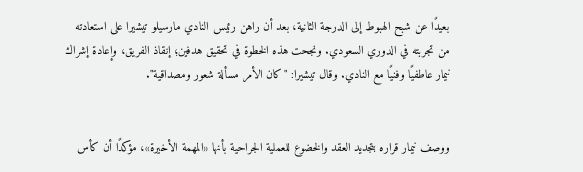بعيدًا عن شبح الهبوط إلى الدرجة الثانية، بعد أن راهن رئيس النادي مارسيلو تيشيرا على استعادته من تجربته في الدوري السعودي. ونجحت هذه الخطوة في تحقيق هدفين؛ إنقاذ الفريق، وإعادة إشراك نيمار عاطفيًا وفنيًا مع النادي. وقال تيشيرا: "كان الأمر مسألة شعور ومصداقية".


ووصف نيمار قراره بتجديد العقد والخضوع للعملية الجراحية بأنها «المهمة الأخيرة»، مؤكدًا أن كأس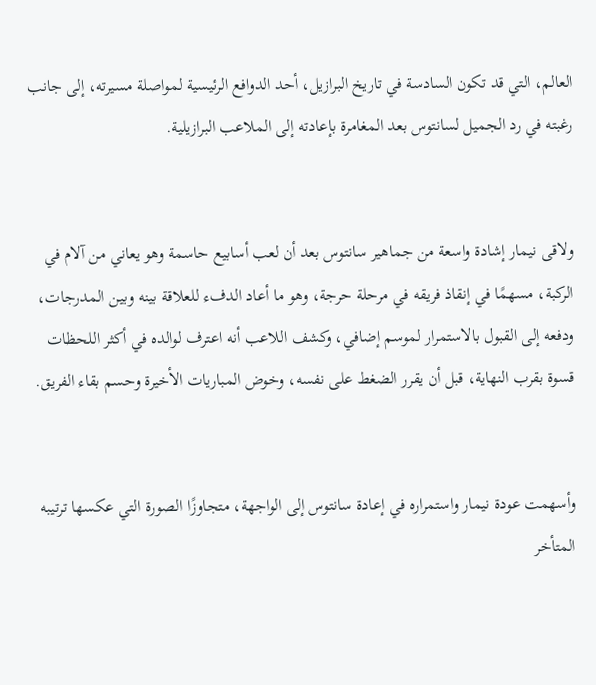العالم، التي قد تكون السادسة في تاريخ البرازيل، أحد الدوافع الرئيسية لمواصلة مسيرته، إلى جانب رغبته في رد الجميل لسانتوس بعد المغامرة بإعادته إلى الملاعب البرازيلية.


ولاقى نيمار إشادة واسعة من جماهير سانتوس بعد أن لعب أسابيع حاسمة وهو يعاني من آلام في الركبة، مسهمًا في إنقاذ فريقه في مرحلة حرجة، وهو ما أعاد الدفء للعلاقة بينه وبين المدرجات، ودفعه إلى القبول بالاستمرار لموسم إضافي، وكشف اللاعب أنه اعترف لوالده في أكثر اللحظات قسوة بقرب النهاية، قبل أن يقرر الضغط على نفسه، وخوض المباريات الأخيرة وحسم بقاء الفريق.


وأسهمت عودة نيمار واستمراره في إعادة سانتوس إلى الواجهة، متجاوزًا الصورة التي عكسها ترتيبه المتأخر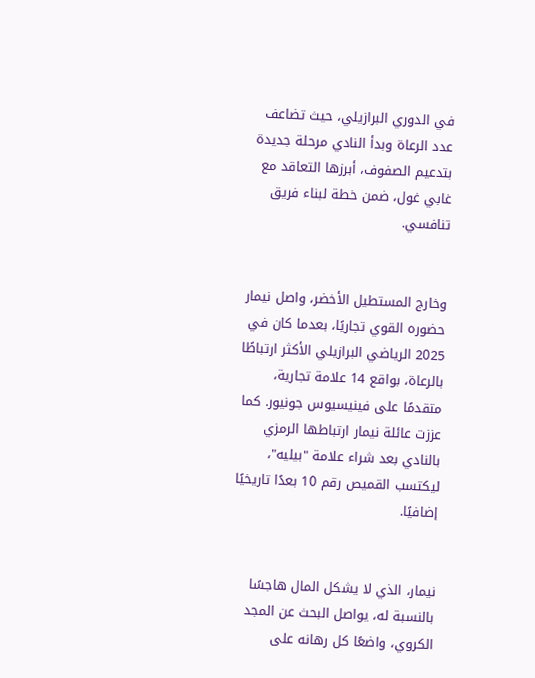في الدوري البرازيلي، حيث تضاعف عدد الرعاة وبدأ النادي مرحلة جديدة بتدعيم الصفوف، أبرزها التعاقد مع غابي غول، ضمن خطة لبناء فريق تنافسي.


وخارج المستطيل الأخضر، واصل نيمار حضوره القوي تجاريًا، بعدما كان في 2025 الرياضي البرازيلي الأكثر ارتباطًا بالرعاة، بواقع 14 علامة تجارية، متقدمًا على فينيسيوس جونيور. كما عززت عائلة نيمار ارتباطها الرمزي بالنادي بعد شراء علامة "بيليه"، ليكتسب القميص رقم 10 بعدًا تاريخيًا إضافيًا.


نيمار، الذي لا يشكل المال هاجسًا بالنسبة له، يواصل البحث عن المجد الكروي، واضعًا كل رهانه على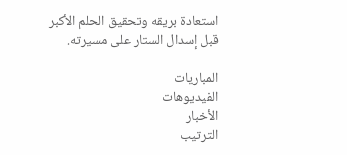استعادة بريقه وتحقيق الحلم الأكبر قبل إسدال الستار على مسيرته.

المباريات
الفيديوهات
الأخبار
الترتيب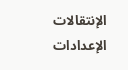الإنتقالات
الإعدادات